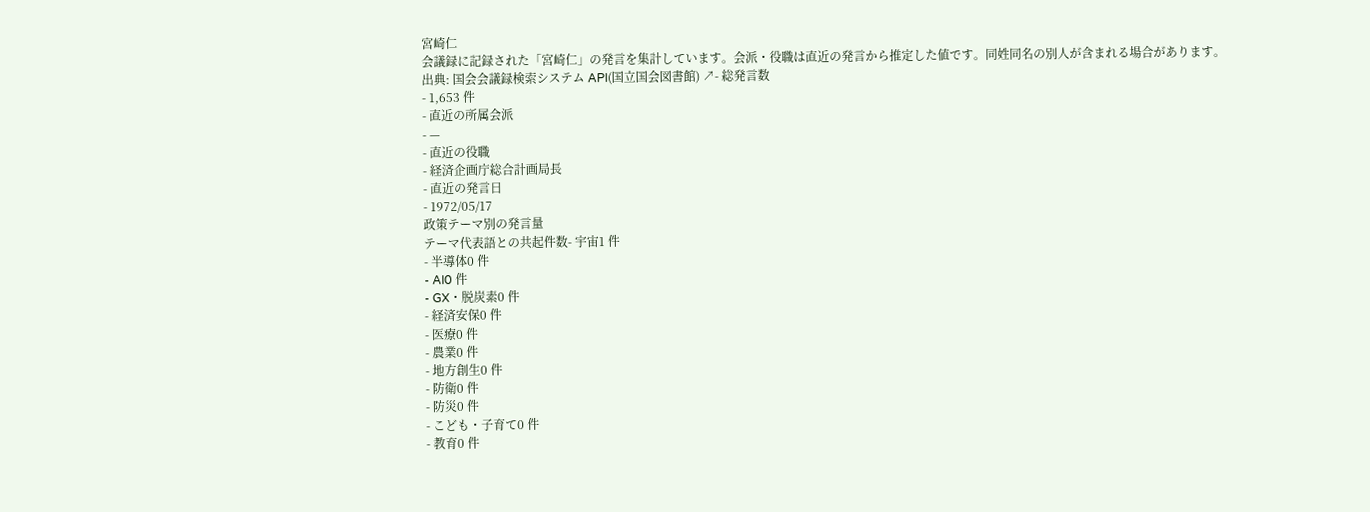宮崎仁
会議録に記録された「宮崎仁」の発言を集計しています。会派・役職は直近の発言から推定した値です。同姓同名の別人が含まれる場合があります。
出典: 国会会議録検索システム API(国立国会図書館) ↗- 総発言数
- 1,653 件
- 直近の所属会派
- —
- 直近の役職
- 経済企画庁総合計画局長
- 直近の発言日
- 1972/05/17
政策テーマ別の発言量
テーマ代表語との共起件数- 宇宙1 件
- 半導体0 件
- AI0 件
- GX・脱炭素0 件
- 経済安保0 件
- 医療0 件
- 農業0 件
- 地方創生0 件
- 防衛0 件
- 防災0 件
- こども・子育て0 件
- 教育0 件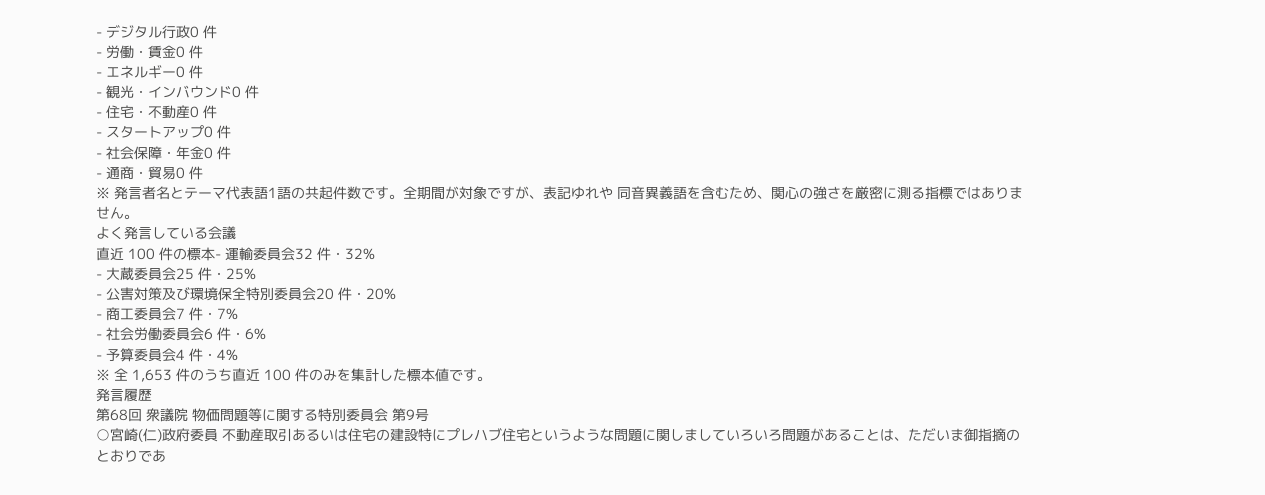- デジタル行政0 件
- 労働・賃金0 件
- エネルギー0 件
- 観光・インバウンド0 件
- 住宅・不動産0 件
- スタートアップ0 件
- 社会保障・年金0 件
- 通商・貿易0 件
※ 発言者名とテーマ代表語1語の共起件数です。全期間が対象ですが、表記ゆれや 同音異義語を含むため、関心の強さを厳密に測る指標ではありません。
よく発言している会議
直近 100 件の標本- 運輸委員会32 件・32%
- 大蔵委員会25 件・25%
- 公害対策及び環境保全特別委員会20 件・20%
- 商工委員会7 件・7%
- 社会労働委員会6 件・6%
- 予算委員会4 件・4%
※ 全 1,653 件のうち直近 100 件のみを集計した標本値です。
発言履歴
第68回 衆議院 物価問題等に関する特別委員会 第9号
○宮崎(仁)政府委員 不動産取引あるいは住宅の建設特にプレハブ住宅というような問題に関しましていろいろ問題があることは、ただいま御指摘のとおりであ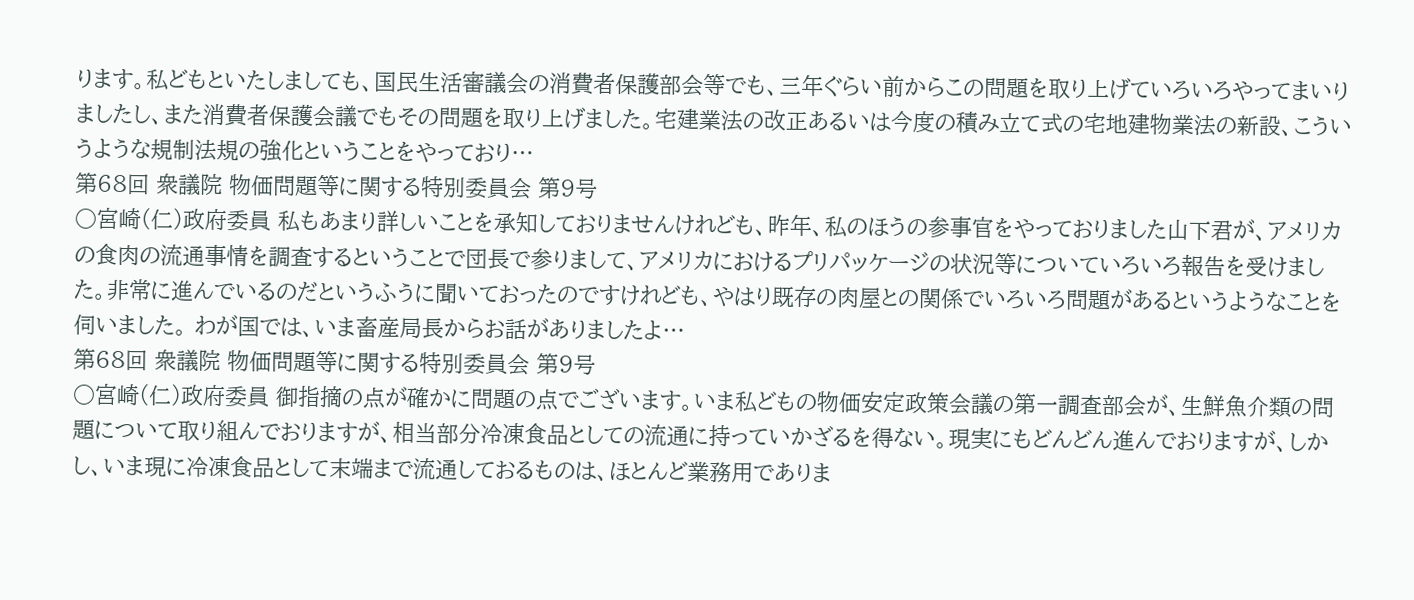ります。私どもといたしましても、国民生活審議会の消費者保護部会等でも、三年ぐらい前からこの問題を取り上げていろいろやってまいりましたし、また消費者保護会議でもその問題を取り上げました。宅建業法の改正あるいは今度の積み立て式の宅地建物業法の新設、こういうような規制法規の強化ということをやっており…
第68回 衆議院 物価問題等に関する特別委員会 第9号
○宮崎(仁)政府委員 私もあまり詳しいことを承知しておりませんけれども、昨年、私のほうの参事官をやっておりました山下君が、アメリカの食肉の流通事情を調査するということで団長で参りまして、アメリカにおけるプリパッケージの状況等についていろいろ報告を受けました。非常に進んでいるのだというふうに聞いておったのですけれども、やはり既存の肉屋との関係でいろいろ問題があるというようなことを伺いました。 わが国では、いま畜産局長からお話がありましたよ…
第68回 衆議院 物価問題等に関する特別委員会 第9号
○宮崎(仁)政府委員 御指摘の点が確かに問題の点でございます。いま私どもの物価安定政策会議の第一調査部会が、生鮮魚介類の問題について取り組んでおりますが、相当部分冷凍食品としての流通に持っていかざるを得ない。現実にもどんどん進んでおりますが、しかし、いま現に冷凍食品として末端まで流通しておるものは、ほとんど業務用でありま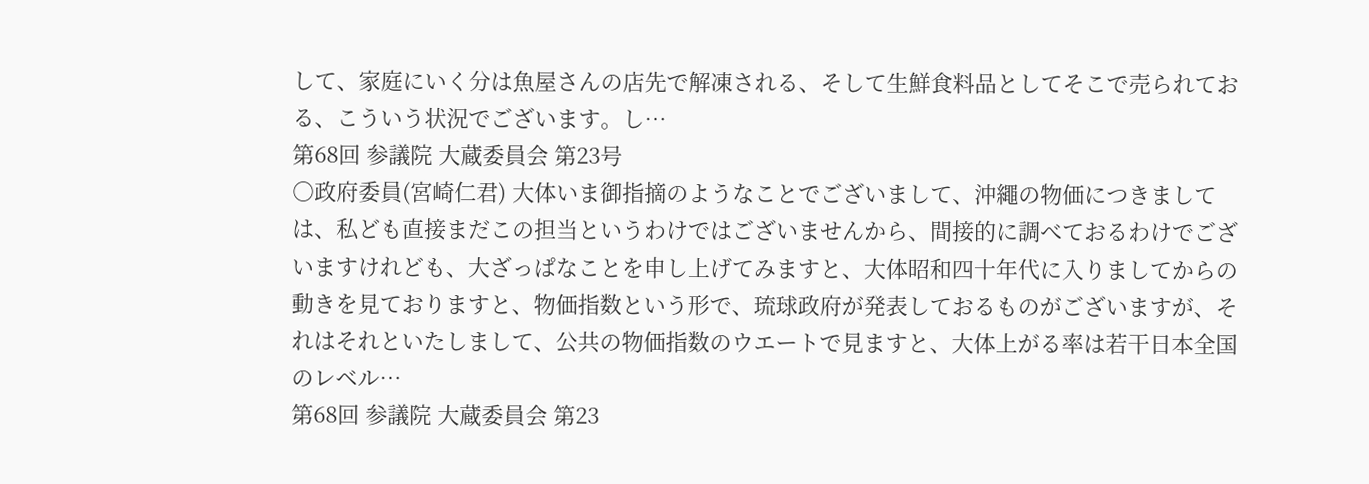して、家庭にいく分は魚屋さんの店先で解凍される、そして生鮮食料品としてそこで売られておる、こういう状況でございます。し…
第68回 参議院 大蔵委員会 第23号
○政府委員(宮崎仁君) 大体いま御指摘のようなことでございまして、沖繩の物価につきましては、私ども直接まだこの担当というわけではございませんから、間接的に調べておるわけでございますけれども、大ざっぱなことを申し上げてみますと、大体昭和四十年代に入りましてからの動きを見ておりますと、物価指数という形で、琉球政府が発表しておるものがございますが、それはそれといたしまして、公共の物価指数のウエートで見ますと、大体上がる率は若干日本全国のレベル…
第68回 参議院 大蔵委員会 第23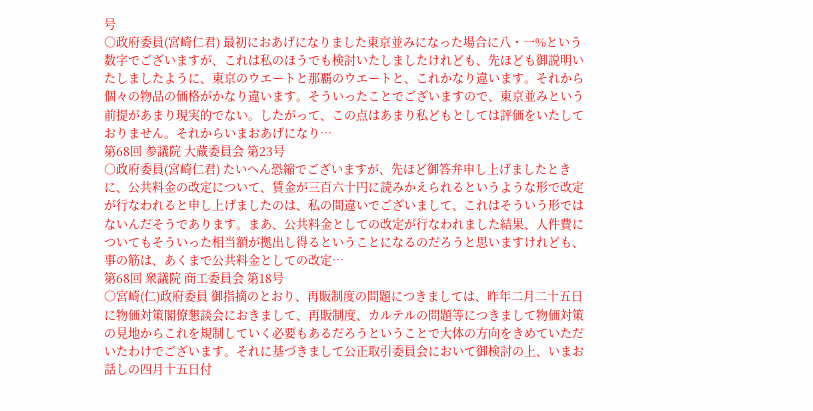号
○政府委員(宮崎仁君) 最初におあげになりました東京並みになった場合に八・一%という数字でございますが、これは私のほうでも検討いたしましたけれども、先ほども御説明いたしましたように、東京のウエートと那覇のウエートと、これかなり違います。それから個々の物品の価格がかなり違います。そういったことでございますので、東京並みという前提があまり現実的でない。したがって、この点はあまり私どもとしては評価をいたしておりません。それからいまおあげになり…
第68回 参議院 大蔵委員会 第23号
○政府委員(宮崎仁君) たいへん恐縮でございますが、先ほど御答弁申し上げましたときに、公共料金の改定について、賃金が三百六十円に読みかえられるというような形で改定が行なわれると申し上げましたのは、私の間違いでございまして、これはそういう形ではないんだそうであります。まあ、公共料金としての改定が行なわれました結果、人件費についてもそういった相当額が拠出し得るということになるのだろうと思いますけれども、事の筋は、あくまで公共料金としての改定…
第68回 衆議院 商工委員会 第18号
○宮崎(仁)政府委員 御指摘のとおり、再販制度の問題につきましては、昨年二月二十五日に物価対策閣僚懇談会におきまして、再販制度、カルテルの問題等につきまして物価対策の見地からこれを規制していく必要もあるだろうということで大体の方向をきめていただいたわけでございます。それに基づきまして公正取引委員会において御検討の上、いまお話しの四月十五日付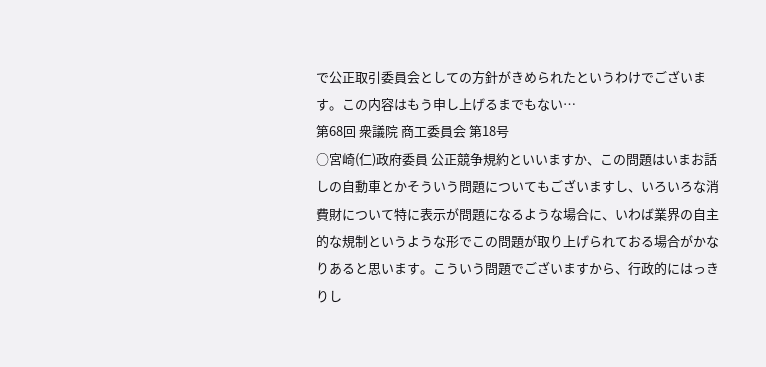で公正取引委員会としての方針がきめられたというわけでございます。この内容はもう申し上げるまでもない…
第68回 衆議院 商工委員会 第18号
○宮崎(仁)政府委員 公正競争規約といいますか、この問題はいまお話しの自動車とかそういう問題についてもございますし、いろいろな消費財について特に表示が問題になるような場合に、いわば業界の自主的な規制というような形でこの問題が取り上げられておる場合がかなりあると思います。こういう問題でございますから、行政的にはっきりし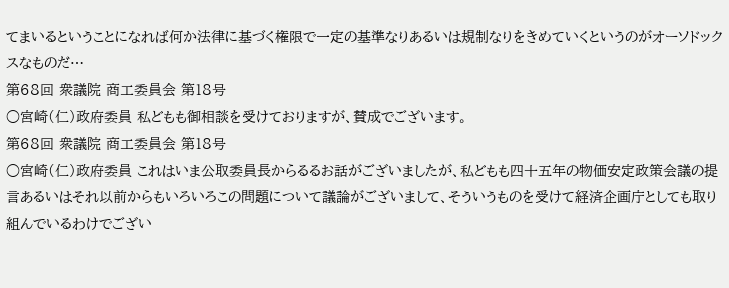てまいるということになれば何か法律に基づく権限で一定の基準なりあるいは規制なりをきめていくというのがオーソドックスなものだ…
第68回 衆議院 商工委員会 第18号
○宮崎(仁)政府委員 私どもも御相談を受けておりますが、賛成でございます。
第68回 衆議院 商工委員会 第18号
○宮崎(仁)政府委員 これはいま公取委員長からるるお話がございましたが、私どもも四十五年の物価安定政策会議の提言あるいはそれ以前からもいろいろこの問題について議論がございまして、そういうものを受けて経済企画庁としても取り組んでいるわけでござい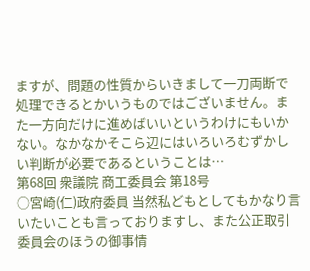ますが、問題の性質からいきまして一刀両断で処理できるとかいうものではございません。また一方向だけに進めばいいというわけにもいかない。なかなかそこら辺にはいろいろむずかしい判断が必要であるということは…
第68回 衆議院 商工委員会 第18号
○宮崎(仁)政府委員 当然私どもとしてもかなり言いたいことも言っておりますし、また公正取引委員会のほうの御事情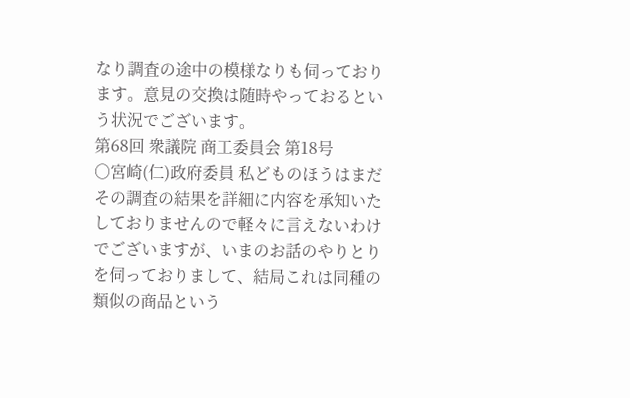なり調査の途中の模様なりも伺っております。意見の交換は随時やっておるという状況でございます。
第68回 衆議院 商工委員会 第18号
○宮崎(仁)政府委員 私どものほうはまだその調査の結果を詳細に内容を承知いたしておりませんので軽々に言えないわけでございますが、いまのお話のやりとりを伺っておりまして、結局これは同種の類似の商品という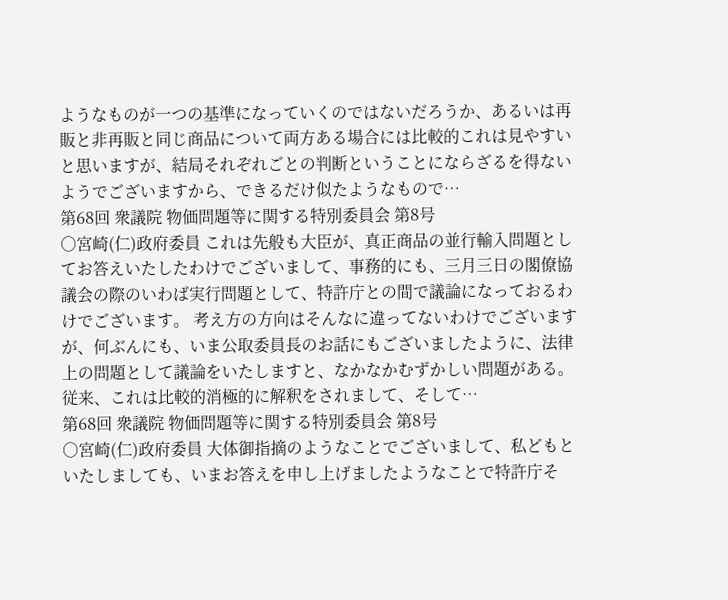ようなものが一つの基準になっていくのではないだろうか、あるいは再販と非再販と同じ商品について両方ある場合には比較的これは見やすいと思いますが、結局それぞれごとの判断ということにならざるを得ないようでございますから、できるだけ似たようなもので…
第68回 衆議院 物価問題等に関する特別委員会 第8号
○宮崎(仁)政府委員 これは先般も大臣が、真正商品の並行輸入問題としてお答えいたしたわけでございまして、事務的にも、三月三日の閣僚協議会の際のいわば実行問題として、特許庁との間で議論になっておるわけでございます。 考え方の方向はそんなに違ってないわけでございますが、何ぶんにも、いま公取委員長のお話にもございましたように、法律上の問題として議論をいたしますと、なかなかむずかしい問題がある。従来、これは比較的消極的に解釈をされまして、そして…
第68回 衆議院 物価問題等に関する特別委員会 第8号
○宮崎(仁)政府委員 大体御指摘のようなことでございまして、私どもといたしましても、いまお答えを申し上げましたようなことで特許庁そ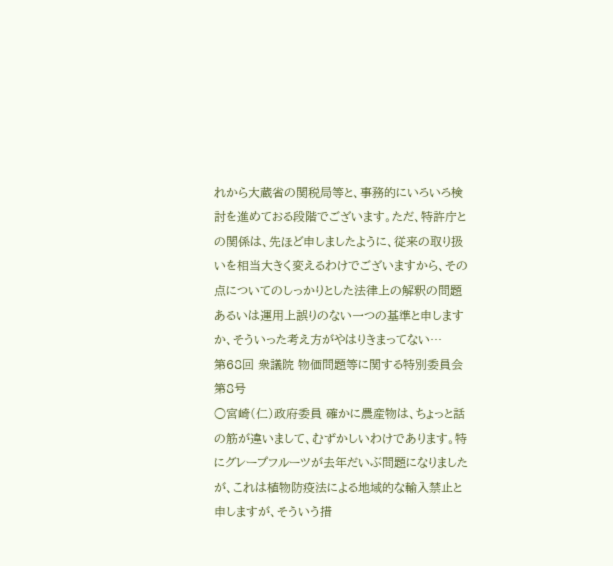れから大蔵省の関税局等と、事務的にいろいろ検討を進めておる段階でございます。ただ、特許庁との関係は、先ほど申しましたように、従来の取り扱いを相当大きく変えるわけでございますから、その点についてのしっかりとした法律上の解釈の問題あるいは運用上誤りのない一つの基準と申しますか、そういった考え方がやはりきまってない…
第68回 衆議院 物価問題等に関する特別委員会 第8号
○宮崎(仁)政府委員 確かに農産物は、ちょっと話の筋が違いまして、むずかしいわけであります。特にグレープフルーツが去年だいぶ問題になりましたが、これは植物防疫法による地域的な輸入禁止と申しますが、そういう措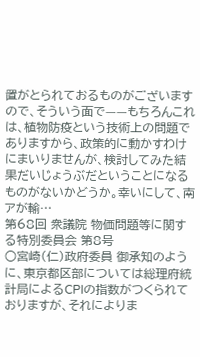置がとられておるものがございますので、そういう面で——もちろんこれは、植物防疫という技術上の問題でありますから、政策的に動かすわけにまいりませんが、検討してみた結果だいじょうぶだということになるものがないかどうか。幸いにして、南アが輸…
第68回 衆議院 物価問題等に関する特別委員会 第8号
○宮崎(仁)政府委員 御承知のように、東京都区部については総理府統計局によるCPIの指数がつくられておりますが、それによりま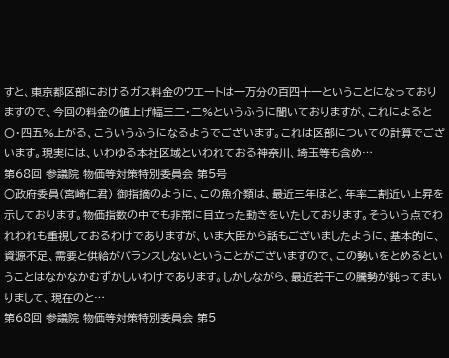すと、東京都区部におけるガス料金のウエートは一万分の百四十一ということになっておりますので、今回の料金の値上げ幅三二・二%というふうに聞いておりますが、これによると〇・四五%上がる、こういうふうになるようでございます。これは区部についての計算でございます。現実には、いわゆる本社区域といわれておる神奈川、埼玉等も含め…
第68回 参議院 物価等対策特別委員会 第5号
○政府委員(宮崎仁君) 御指摘のように、この魚介類は、最近三年ほど、年率二割近い上昇を示しております。物価指数の中でも非常に目立った動きをいたしております。そういう点でわれわれも重視しておるわけでありますが、いま大臣から話もございましたように、基本的に、資源不足、需要と供給がバランスしないということがございますので、この勢いをとめるということはなかなかむずかしいわけであります。しかしながら、最近若干この騰勢が鈍ってまいりまして、現在のと…
第68回 参議院 物価等対策特別委員会 第5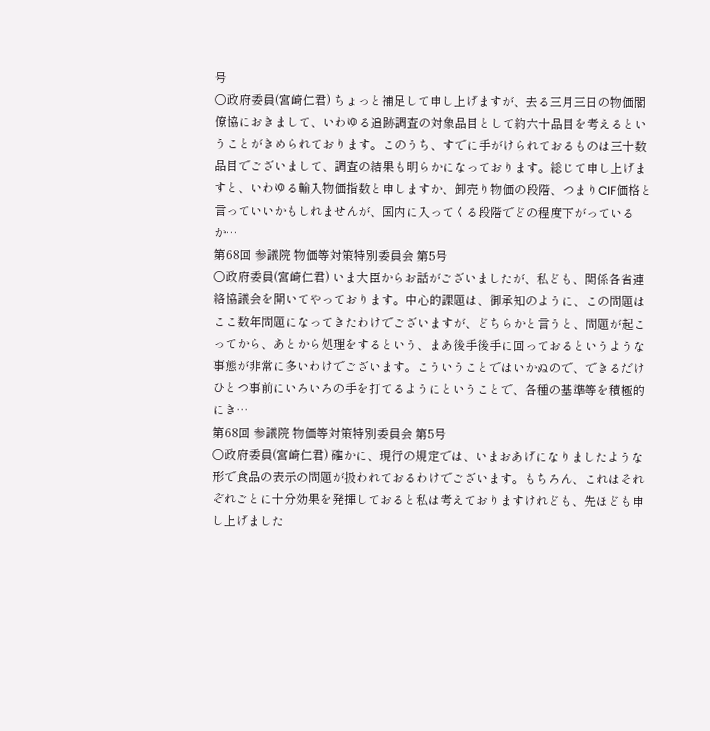号
○政府委員(宮崎仁君) ちょっと補足して申し上げますが、去る三月三日の物価閣僚協におきまして、いわゆる追跡調査の対象品目として約六十品目を考えるということがきめられております。このうち、すでに手がけられておるものは三十数品目でございまして、調査の結果も明らかになっております。総じて申し上げますと、いわゆる輸入物価指数と申しますか、卸売り物価の段階、つまりCIF価格と言っていいかもしれませんが、国内に入ってくる段階でどの程度下がっているか…
第68回 参議院 物価等対策特別委員会 第5号
○政府委員(宮崎仁君) いま大臣からお話がございましたが、私ども、関係各省連絡協議会を開いてやっております。中心的課題は、御承知のように、この問題はここ数年問題になってきたわけでございますが、どちらかと言うと、問題が起こってから、あとから処理をするという、まあ後手後手に回っておるというような事態が非常に多いわけでございます。こういうことではいかぬので、できるだけひとつ事前にいろいろの手を打てるようにということで、各種の基準等を積極的にき…
第68回 参議院 物価等対策特別委員会 第5号
○政府委員(宮崎仁君) 確かに、現行の規定では、いまおあげになりましたような形で食品の表示の問題が扱われておるわけでございます。もちろん、これはそれぞれごとに十分効果を発揮しておると私は考えておりますけれども、先ほども申し上げました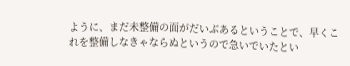ように、まだ未整備の面がだいぶあるということで、早くこれを整備しなきゃならぬというので急いでいたとい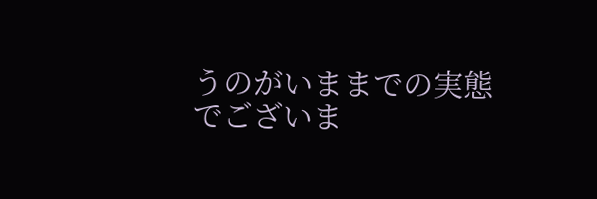うのがいままでの実態でございま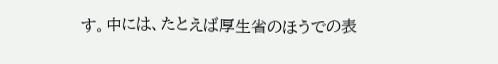す。中には、たとえば厚生省のほうでの表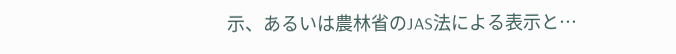示、あるいは農林省のJAS法による表示と…